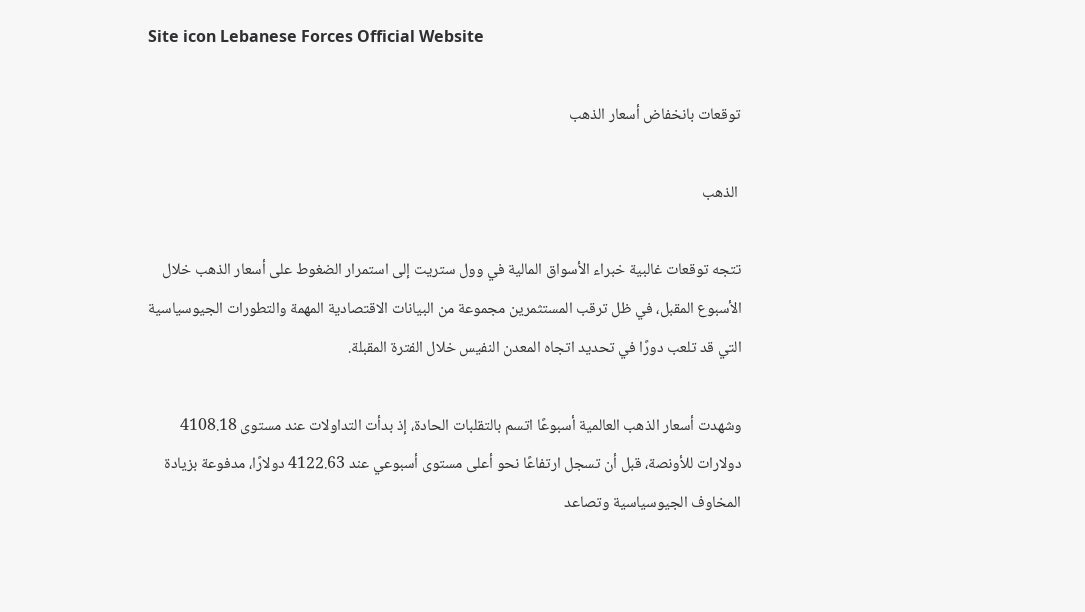Site icon Lebanese Forces Official Website

توقعات بانخفاض أسعار الذهب

 الذهب

تتجه توقعات غالبية خبراء الأسواق المالية في وول ستريت إلى استمرار الضغوط على أسعار الذهب خلال الأسبوع المقبل، في ظل ترقب المستثمرين مجموعة من البيانات الاقتصادية المهمة والتطورات الجيوسياسية التي قد تلعب دورًا في تحديد اتجاه المعدن النفيس خلال الفترة المقبلة.

وشهدت أسعار الذهب العالمية أسبوعًا اتسم بالتقلبات الحادة، إذ بدأت التداولات عند مستوى 4108.18 دولارات للأونصة، قبل أن تسجل ارتفاعًا نحو أعلى مستوى أسبوعي عند 4122.63 دولارًا، مدفوعة بزيادة المخاوف الجيوسياسية وتصاعد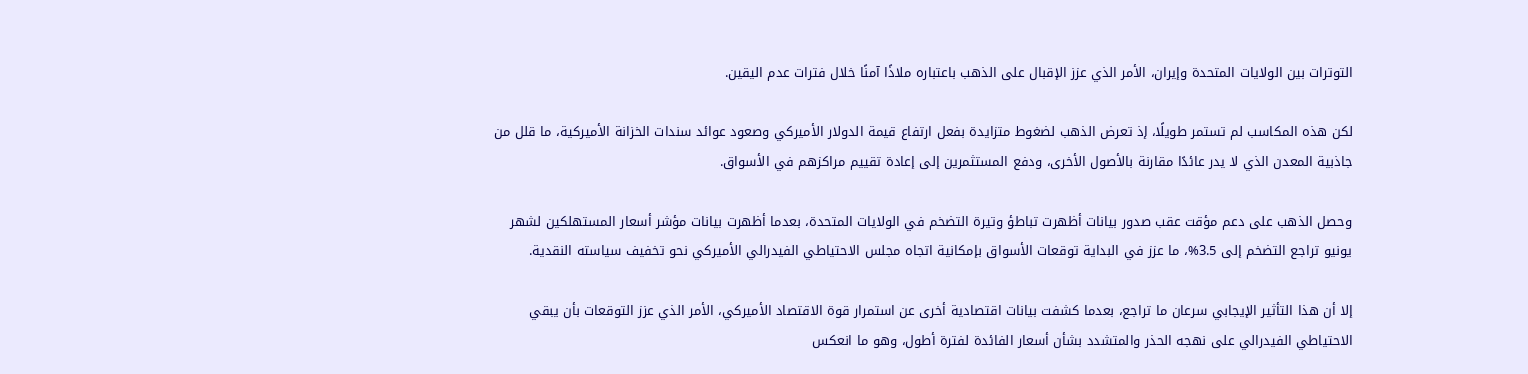التوترات بين الولايات المتحدة وإيران، الأمر الذي عزز الإقبال على الذهب باعتباره ملاذًا آمنًا خلال فترات عدم اليقين.

لكن هذه المكاسب لم تستمر طويلًا، إذ تعرض الذهب لضغوط متزايدة بفعل ارتفاع قيمة الدولار الأميركي وصعود عوائد سندات الخزانة الأميركية، ما قلل من جاذبية المعدن الذي لا يدر عائدًا مقارنة بالأصول الأخرى، ودفع المستثمرين إلى إعادة تقييم مراكزهم في الأسواق.

وحصل الذهب على دعم مؤقت عقب صدور بيانات أظهرت تباطؤ وتيرة التضخم في الولايات المتحدة، بعدما أظهرت بيانات مؤشر أسعار المستهلكين لشهر يونيو تراجع التضخم إلى 3.5%، ما عزز في البداية توقعات الأسواق بإمكانية اتجاه مجلس الاحتياطي الفيدرالي الأميركي نحو تخفيف سياسته النقدية.

إلا أن هذا التأثير الإيجابي سرعان ما تراجع، بعدما كشفت بيانات اقتصادية أخرى عن استمرار قوة الاقتصاد الأميركي، الأمر الذي عزز التوقعات بأن يبقي الاحتياطي الفيدرالي على نهجه الحذر والمتشدد بشأن أسعار الفائدة لفترة أطول، وهو ما انعكس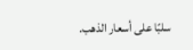سلبًا على أسعار الذهب.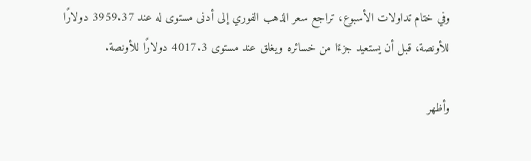وفي ختام تداولات الأسبوع، تراجع سعر الذهب الفوري إلى أدنى مستوى له عند 3959.37 دولارًا للأونصة، قبل أن يستعيد جزءًا من خسائره ويغلق عند مستوى 4017.3 دولارًا للأونصة.

وأظهر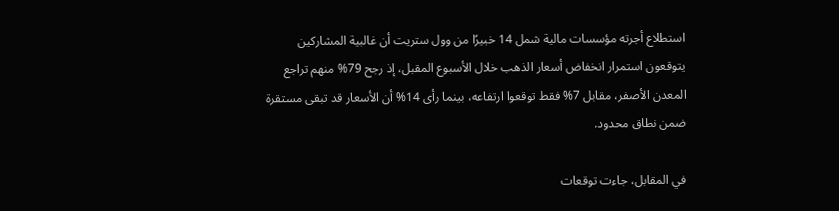استطلاع أجرته مؤسسات مالية شمل 14 خبيرًا من وول ستريت أن غالبية المشاركين يتوقعون استمرار انخفاض أسعار الذهب خلال الأسبوع المقبل، إذ رجح 79% منهم تراجع المعدن الأصفر، مقابل 7% فقط توقعوا ارتفاعه، بينما رأى 14% أن الأسعار قد تبقى مستقرة ضمن نطاق محدود.

في المقابل، جاءت توقعات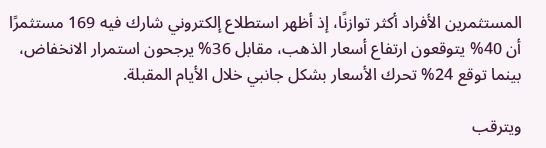المستثمرين الأفراد أكثر توازنًا، إذ أظهر استطلاع إلكتروني شارك فيه 169 مستثمرًا أن 40% يتوقعون ارتفاع أسعار الذهب، مقابل 36% يرجحون استمرار الانخفاض، بينما توقع 24% تحرك الأسعار بشكل جانبي خلال الأيام المقبلة.

ويترقب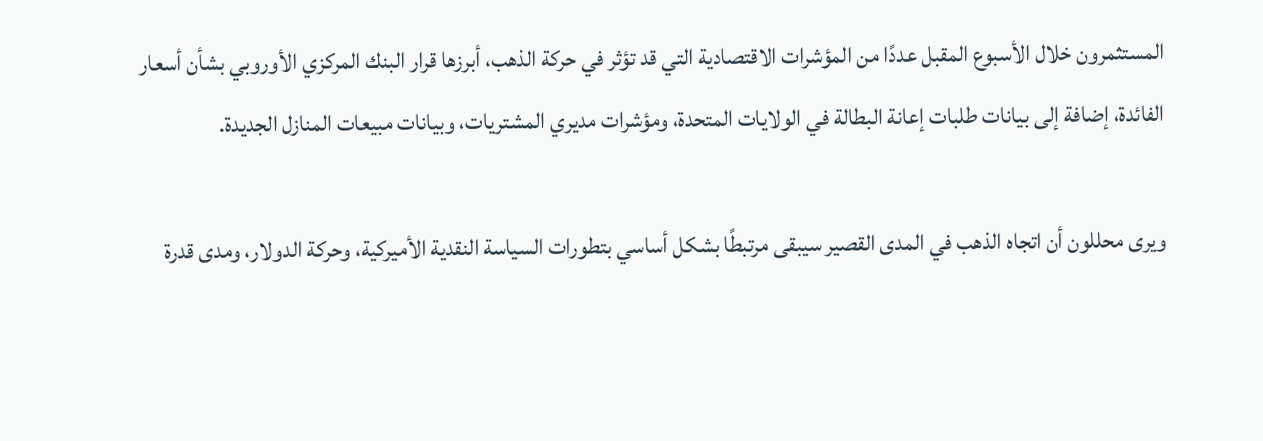المستثمرون خلال الأسبوع المقبل عددًا من المؤشرات الاقتصادية التي قد تؤثر في حركة الذهب، أبرزها قرار البنك المركزي الأوروبي بشأن أسعار الفائدة، إضافة إلى بيانات طلبات إعانة البطالة في الولايات المتحدة، ومؤشرات مديري المشتريات، وبيانات مبيعات المنازل الجديدة.

ويرى محللون أن اتجاه الذهب في المدى القصير سيبقى مرتبطًا بشكل أساسي بتطورات السياسة النقدية الأميركية، وحركة الدولار، ومدى قدرة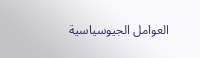العوامل الجيوسياسية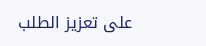على تعزيز الطلب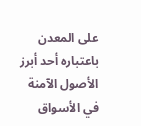على المعدن باعتباره أحد أبرز الأصول الآمنة في الأسواق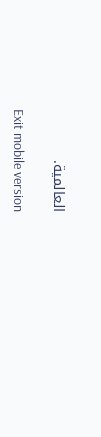العالمية.

Exit mobile version